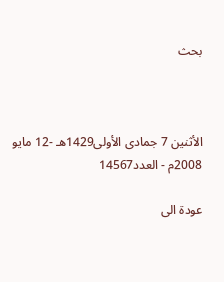بحث



الأثنين 7 جمادى الأولى1429هـ -12 مايو 2008م - العدد14567

عودة الى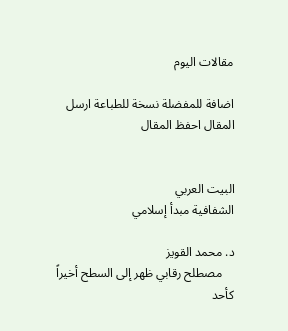مقالات اليوم

اضافة للمفضلة نسخة للطباعة ارسل المقال احفظ المقال


البيت العربي
الشفافية مبدأ إسلامي

د. محمد القويز
    مصطلح رقابي ظهر إلى السطح أخيراً كأحد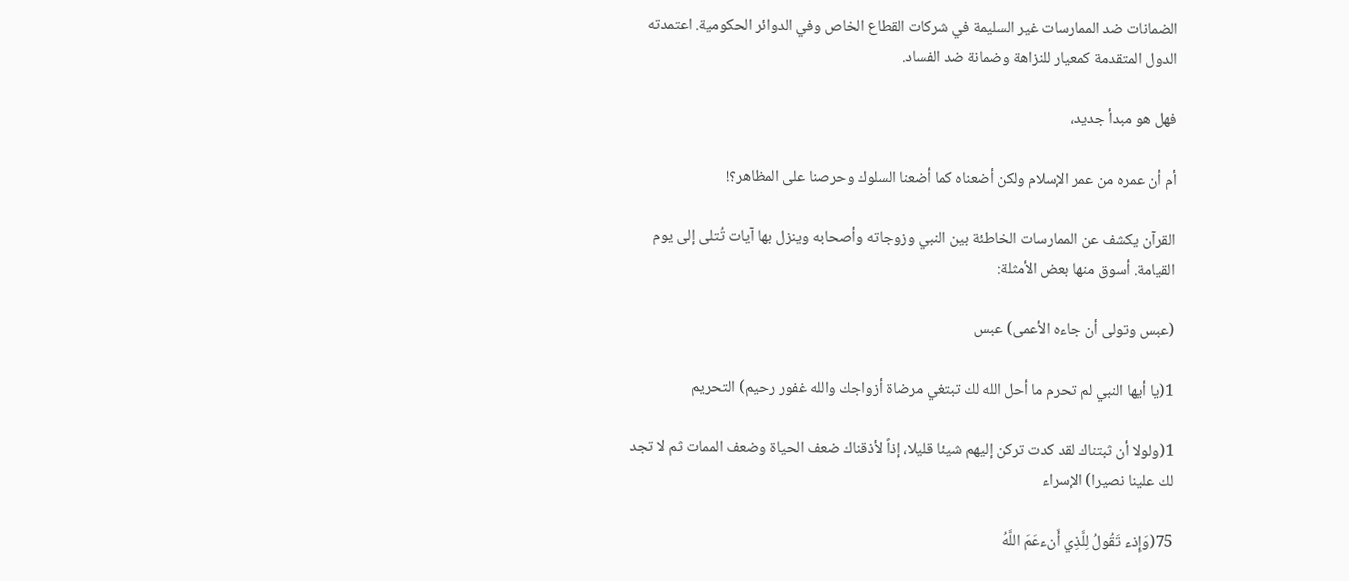الضمانات ضد الممارسات غير السليمة في شركات القطاع الخاص وفي الدوائر الحكومية. اعتمدته الدول المتقدمة كمعيار للنزاهة وضمانة ضد الفساد.

فهل هو مبدأ جديد،

أم أن عمره من عمر الإسلام ولكن أضعناه كما أضعنا السلوك وحرصنا على المظاهر؟!

القرآن يكشف عن الممارسات الخاطئة بين النبي وزوجاته وأصحابه وينزل بها آيات تُتلى إلى يوم القيامة. أسوق منها بعض الأمثلة:

(عبس وتولى أن جاءه الأعمى) عبس

1(يا أيها النبي لم تحرم ما أحل الله لك تبتغي مرضاة أزواجك والله غفور رحيم) التحريم

1(ولولا أن ثبتناك لقد كدت تركن إليهم شيئا قليلا، إذاً لأذقناك ضعف الحياة وضعف الممات ثم لا تجد لك علينا نصيرا) الإسراء

75(وَإِذء تَقُولُ لِلَّذِي أَنءعَمَ اللَّهُ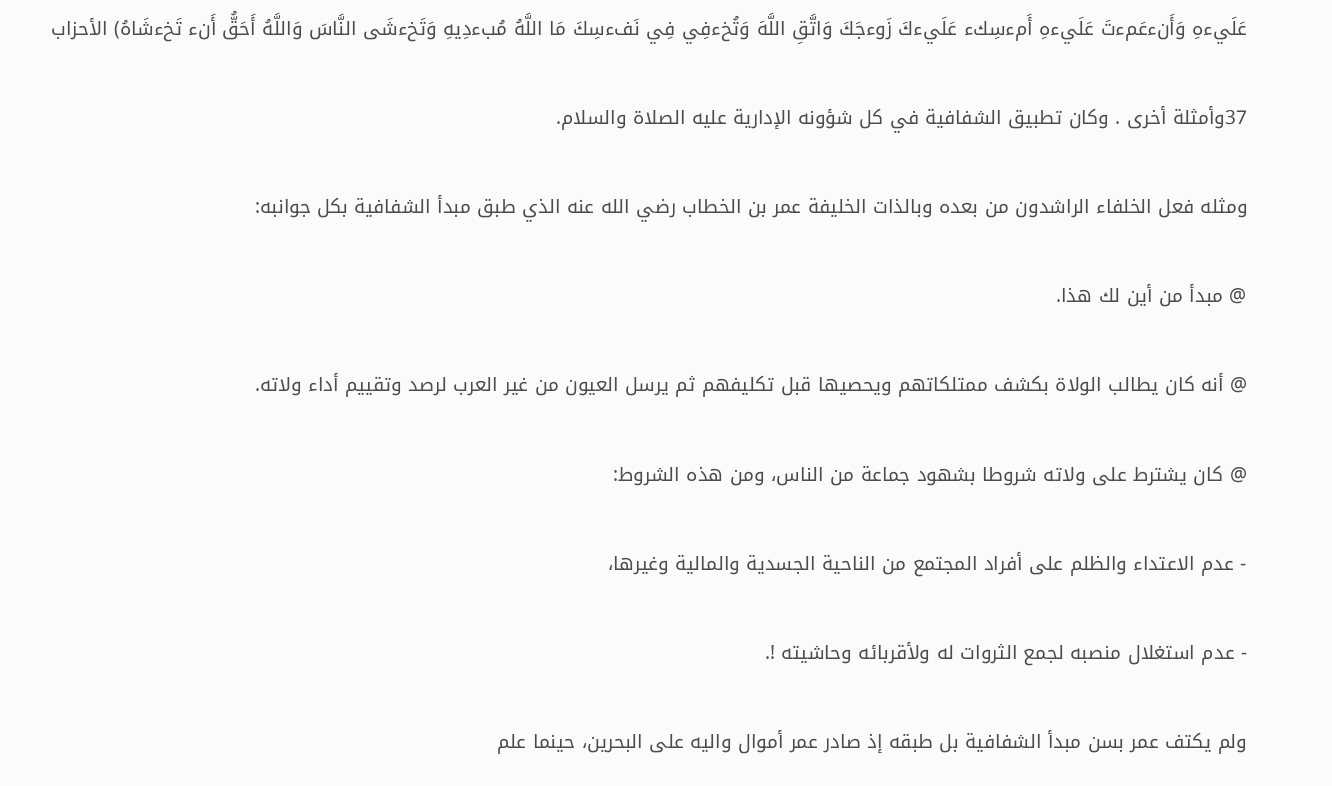عَلَيءهِ وَأَنءعَمءتَ عَلَيءهِ أَمءسِكء عَلَيءكَ زَوءجَكَ وَاتَّقِ اللَّهَ وَتُخءفِي فِي نَفءسِكَ مَا اللَّهُ مُبءدِيهِ وَتَخءشَى النَّاسَ وَاللَّهُ أَحَقُّ أَنء تَخءشَاهُ) الأحزاب

37وأمثلة أخرى . وكان تطبيق الشفافية في كل شؤونه الإدارية عليه الصلاة والسلام.

ومثله فعل الخلفاء الراشدون من بعده وبالذات الخليفة عمر بن الخطاب رضي الله عنه الذي طبق مبدأ الشفافية بكل جوانبه:

@ مبدأ من أين لك هذا.

@ أنه كان يطالب الولاة بكشف ممتلكاتهم ويحصيها قبل تكليفهم ثم يرسل العيون من غير العرب لرصد وتقييم أداء ولاته.

@ كان يشترط على ولاته شروطا بشهود جماعة من الناس، ومن هذه الشروط:

- عدم الاعتداء والظلم على أفراد المجتمع من الناحية الجسدية والمالية وغيرها،

- عدم استغلال منصبه لجمع الثروات له ولأقربائه وحاشيته !.

ولم يكتف عمر بسن مبدأ الشفافية بل طبقه إذ صادر عمر أموال واليه على البحرين، حينما علم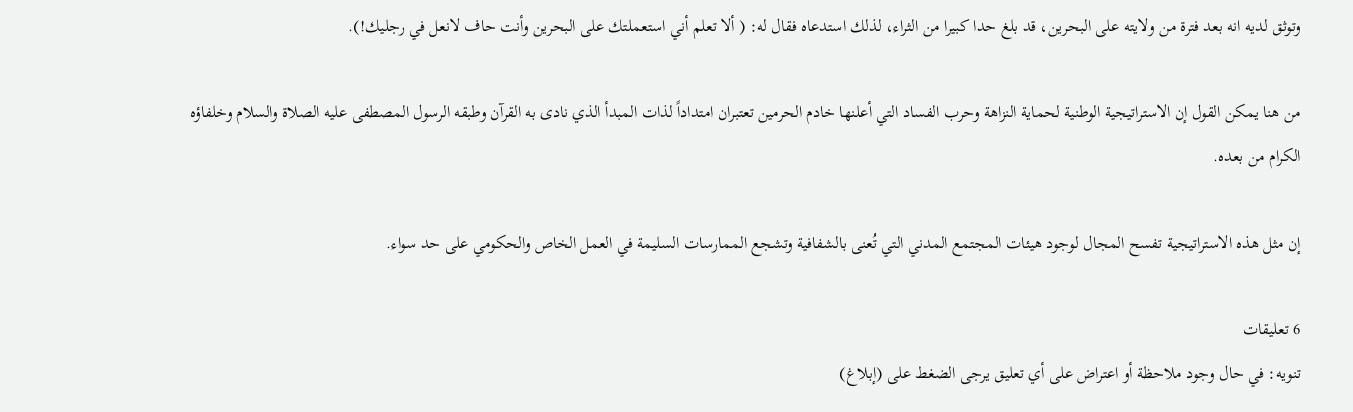وتوثق لديه انه بعد فترة من ولايته على البحرين، قد بلغ حدا كبيرا من الثراء، لذلك استدعاه فقال له: ( ألا تعلم أني استعملتك على البحرين وأنت حاف لانعل في رجليك!).

من هنا يمكن القول إن الاستراتيجية الوطنية لحماية النزاهة وحرب الفساد التي أعلنها خادم الحرمين تعتبران امتداداً لذات المبدأ الذي نادى به القرآن وطبقه الرسول المصطفى عليه الصلاة والسلام وخلفاؤه الكرام من بعده.

إن مثل هذه الاستراتيجية تفسح المجال لوجود هيئات المجتمع المدني التي تُعنى بالشفافية وتشجع الممارسات السليمة في العمل الخاص والحكومي على حد سواء.

6 تعليقات
تنويه: في حال وجود ملاحظة أو اعتراض على أي تعليق يرجى الضغط على (إبلاغ)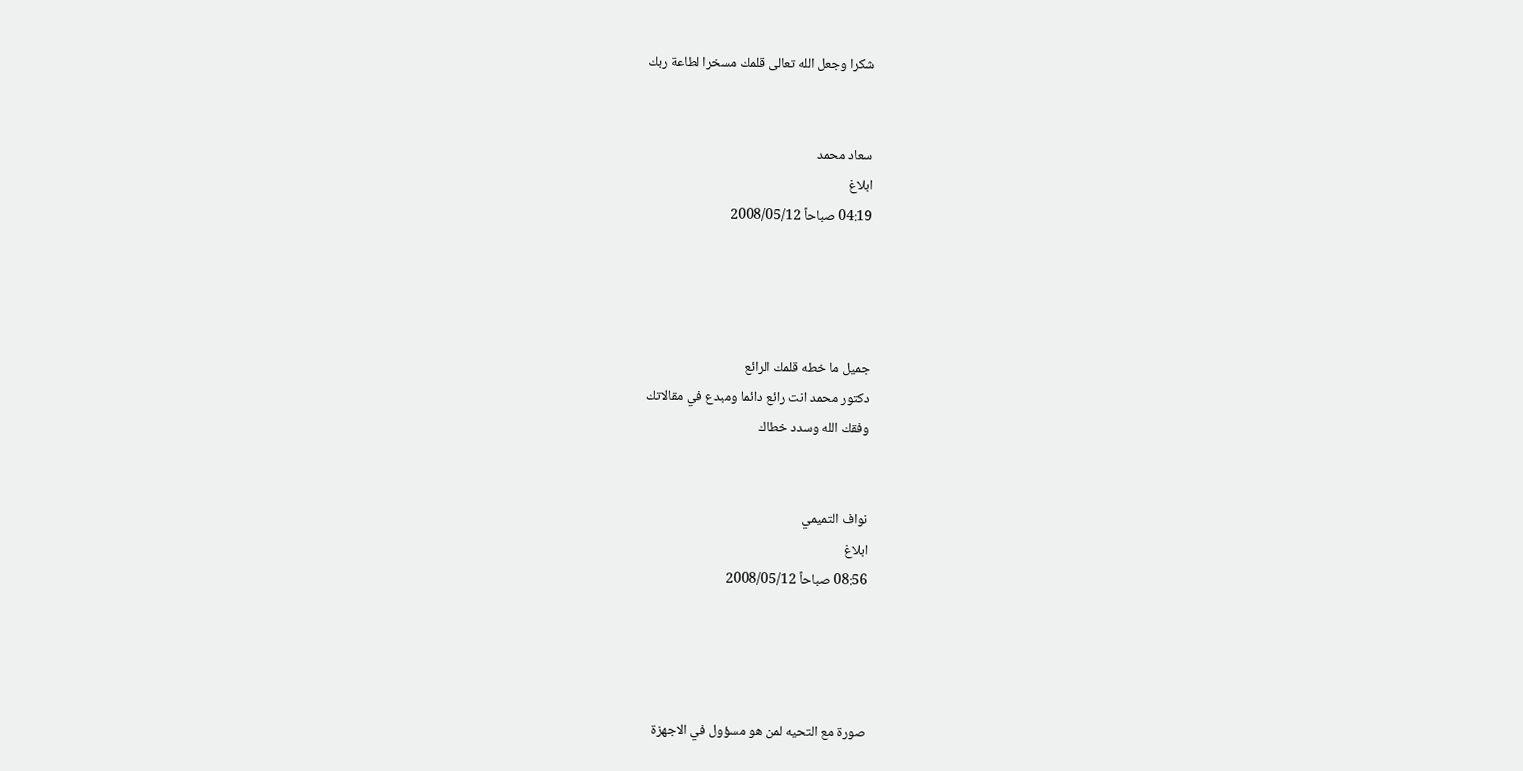شكرا وجعل الله تعالى قلمك مسخرا لطاعة ربك


سعاد محمد
ابلاغ
04:19 صباحاً 2008/05/12




جميل ما خطه قلمك الرائع
دكتور محمد انت رائع دائما ومبدع في مقالاتك
وفقك الله وسدد خطاك


نواف التميمي
ابلاغ
08:56 صباحاً 2008/05/12




صورة مع التحيه لمن هو مسؤول في الاجهزة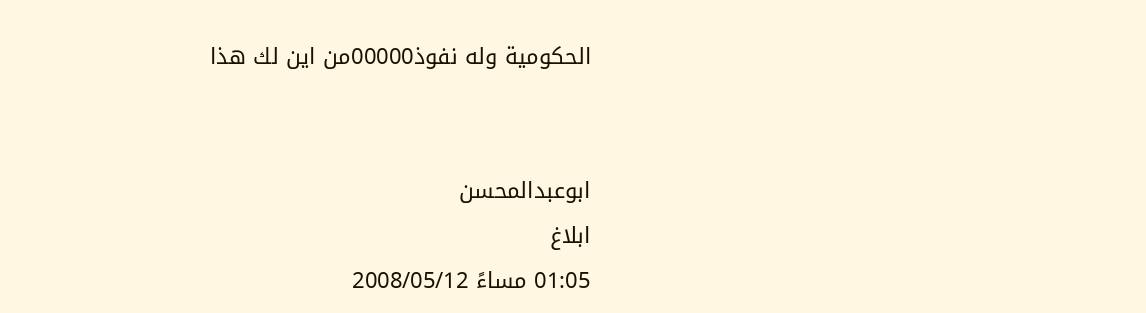الحكومية وله نفوذ00000من اين لك هذا


ابوعبدالمحسن
ابلاغ
01:05 مساءً 2008/05/12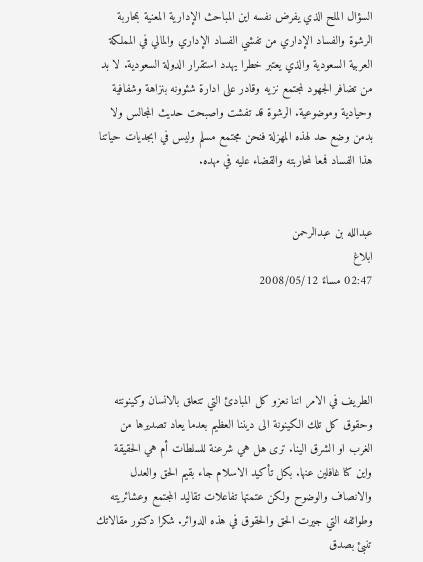السؤال الملح الذي يفرض نفسه اين المباحث الإدارية المعنية بمحاربة الرشوة والفساد الإداري من تفشي الفساد الإداري والمالي في المملكة العربية السعودية والذي يعتبر خطرا يهدد استقرار الدولة السعودية. لا بد من تضافر الجهود لمجتمع نزيه وقادر على ادارة شئوونه بنزاهة وشفافية وحيادية وموضوعية. الرشوة قد تفشت واصبحت حديث المجالس ولا بدمن وضع حد لهذه المهزلة فنحن مجتمع مسلم وليس في ابجديات حياتنا هذا الفساد فمعا لمحاربته والقضاء عليه في مهده.


عبدالله بن عبدالرحمن
ابلاغ
02:47 مساءً 2008/05/12




الطريف في الامر اننا نعزو كل المبادئ التي تتعلق بالانسان وكينونته وحقوق كل تلك الكينونة الى ديننا العظيم بعدما يعاد تصديرها من الغرب او الشرق الينا. ترى هل هي شرعنة للسلطات أم هي الحقيقة واين كنا غافلين عنها. بكل تأكيد الاسلام جاء بقيم الحق والعدل والانصاف والوضوح ولكن عتمتها تفاعلات تقاليد المجتمع وعشائريته وطوائفه التي جيرت الحق والحقوق في هذه الدوائر. شكرا دكتور مقالاتك تنبئ بصدق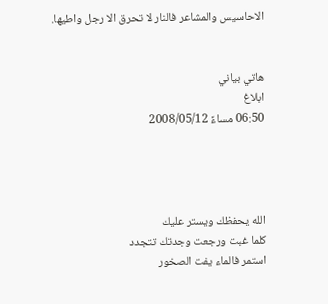الاحاسيس والمشاعر فالنار لا تحرق الا رجل واطيها.


هاتي بياني
ابلاغ
06:50 مساءً 2008/05/12




الله يحفظك ويستر عليك
كلما غبت ورجعت وجدتك تتجدد
استمر فالماء يفت الصخور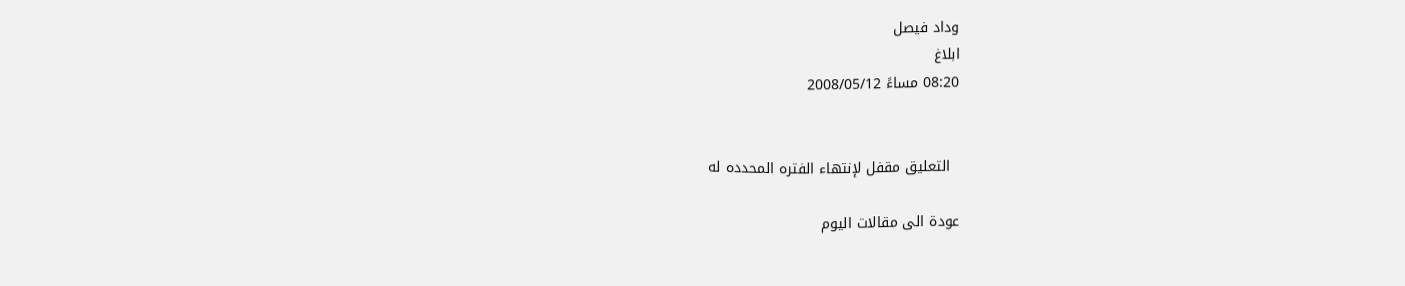وداد فيصل
ابلاغ
08:20 مساءً 2008/05/12


  التعليق مقفل لإنتهاء الفتره المحدده له

عودة الى مقالات اليوم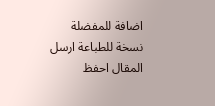اضافة للمفضلة نسخة للطباعة ارسل المقال احفظ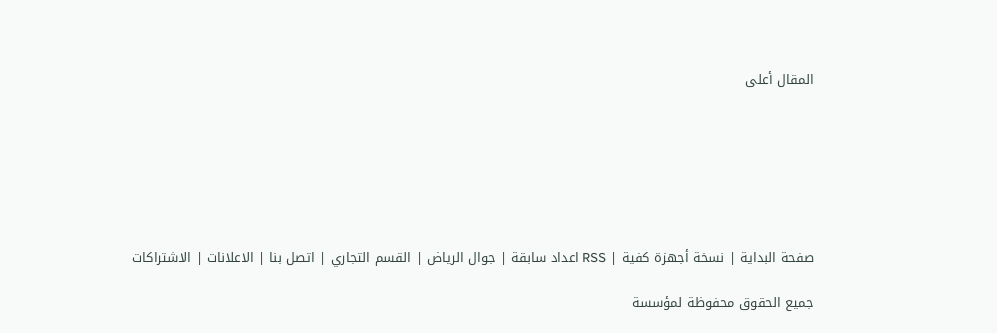المقال أعلى







صفحة البداية | نسخة أجهزة كفية | RSS اعداد سابقة | جوال الرياض | القسم التجاري | اتصل بنا | الاعلانات | الاشتراكات

جميع الحقوق محفوظة لمؤسسة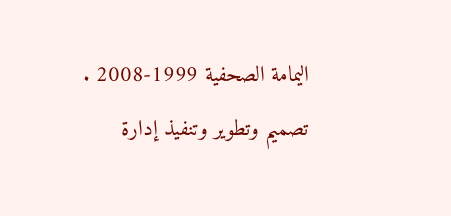اليمامة الصحفية 1999-2008 .
تصميم وتطوير وتنفيذ إدارة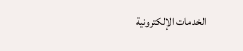الخدمات الإلكترونية